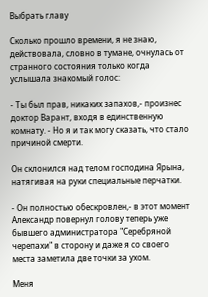Выбрать главу

Сколько прошло времени, я не знаю, действовала, словно в тумане, очнулась от странного состояния только когда услышала знакомый голос:

- Ты был прав, никаких запахов,- произнес доктор Варант, входя в единственную комнату. - Но я и так могу сказать, что стало причиной смерти.

Он склонился над телом господина Ярына, натягивая на руки специальные перчатки.

- Он полностью обескровлен,- в этот момент Александр повернул голову теперь уже бывшего администратора "Серебряной черепахи" в сторону и даже я со своего места заметила две точки за ухом.

Меня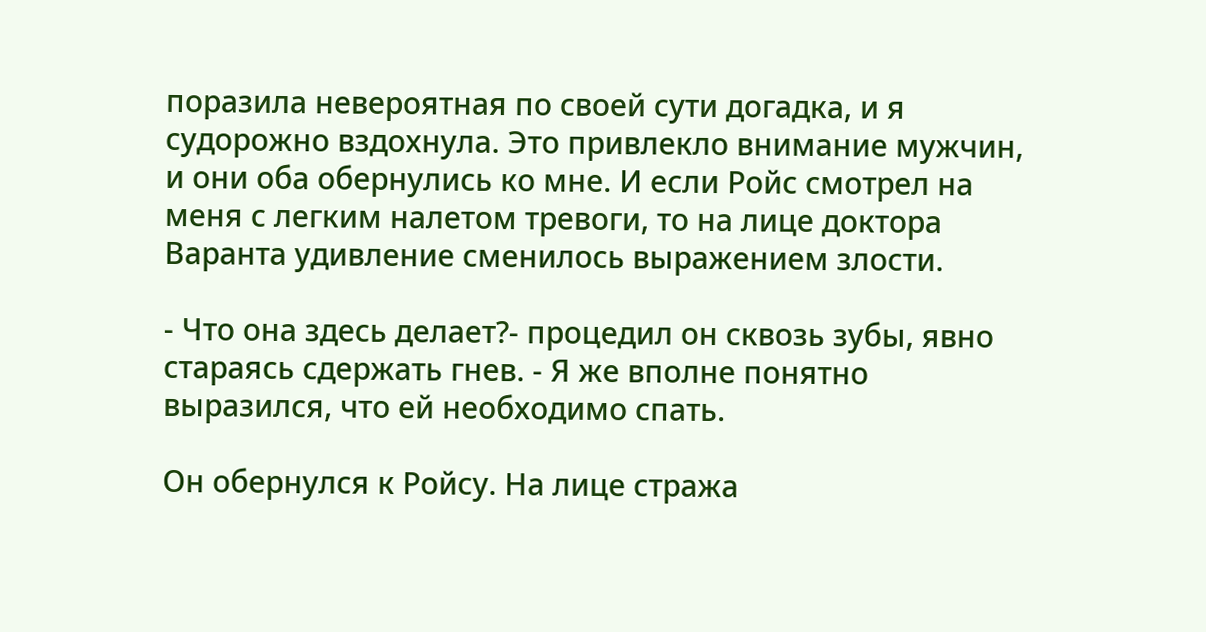поразила невероятная по своей сути догадка, и я судорожно вздохнула. Это привлекло внимание мужчин, и они оба обернулись ко мне. И если Ройс смотрел на меня с легким налетом тревоги, то на лице доктора Варанта удивление сменилось выражением злости.

- Что она здесь делает?- процедил он сквозь зубы, явно стараясь сдержать гнев. - Я же вполне понятно выразился, что ей необходимо спать.

Он обернулся к Ройсу. На лице стража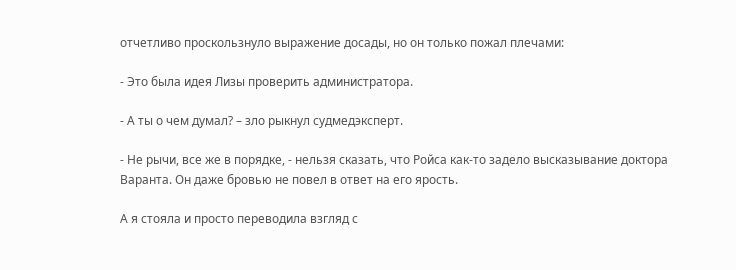отчетливо проскользнуло выражение досады, но он только пожал плечами:

- Это была идея Лизы проверить администратора.

- А ты о чем думал? – зло рыкнул судмедэксперт.

- Не рычи, все же в порядке, - нельзя сказать, что Ройса как-то задело высказывание доктора Варанта. Он даже бровью не повел в ответ на его ярость.

А я стояла и просто переводила взгляд с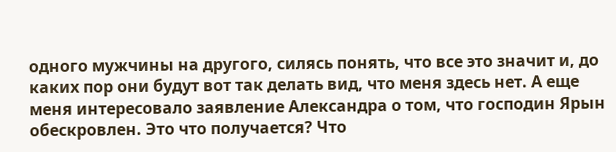одного мужчины на другого, силясь понять, что все это значит и, до каких пор они будут вот так делать вид, что меня здесь нет. А еще меня интересовало заявление Александра о том, что господин Ярын обескровлен. Это что получается? Что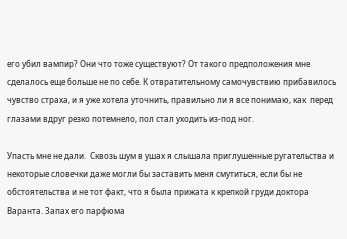его убил вампир? Они что тоже существуют? От такого предположения мне сделалось еще больше не по себе. К отвратительному самочувствию прибавилось чувство страха, и я уже хотела уточнить, правильно ли я все понимаю, как  перед глазами вдруг резко потемнело, пол стал уходить из-под ног.

Упасть мне не дали.  Сквозь шум в ушах я слышала приглушенные ругательства и некоторые словечки даже могли бы заставить меня смутиться, если бы не обстоятельства и не тот факт, что я была прижата к крепкой груди доктора Варанта. Запах его парфюма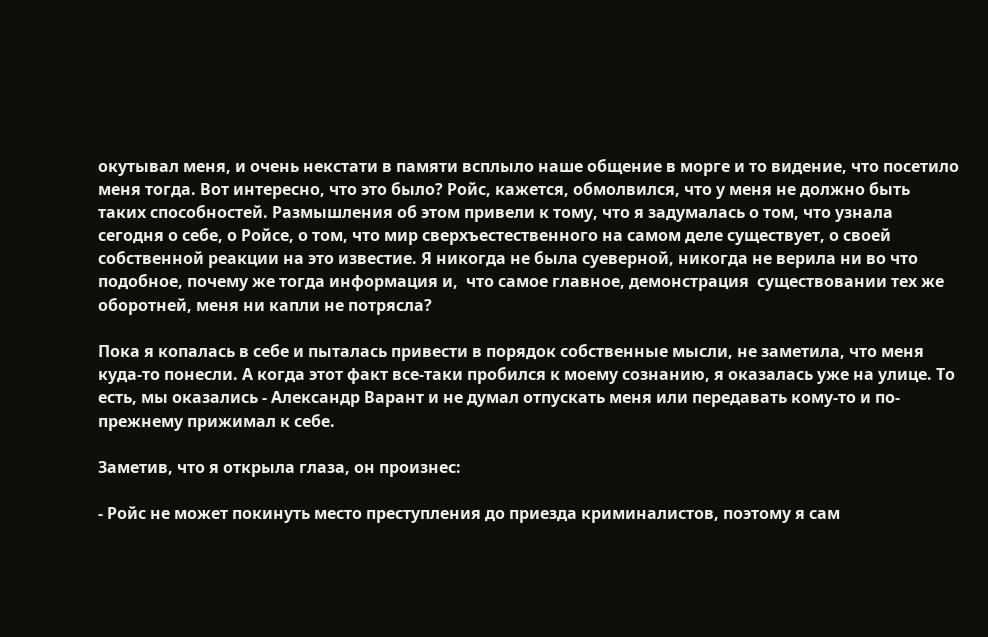окутывал меня, и очень некстати в памяти всплыло наше общение в морге и то видение, что посетило меня тогда. Вот интересно, что это было? Ройс, кажется, обмолвился, что у меня не должно быть таких способностей. Размышления об этом привели к тому, что я задумалась о том, что узнала сегодня о себе, о Ройсе, о том, что мир сверхъестественного на самом деле существует, о своей собственной реакции на это известие. Я никогда не была суеверной, никогда не верила ни во что подобное, почему же тогда информация и,  что самое главное, демонстрация  существовании тех же оборотней, меня ни капли не потрясла?

Пока я копалась в себе и пыталась привести в порядок собственные мысли, не заметила, что меня куда-то понесли. А когда этот факт все-таки пробился к моему сознанию, я оказалась уже на улице. То есть, мы оказались - Александр Варант и не думал отпускать меня или передавать кому-то и по-прежнему прижимал к себе.

Заметив, что я открыла глаза, он произнес:

- Ройс не может покинуть место преступления до приезда криминалистов, поэтому я сам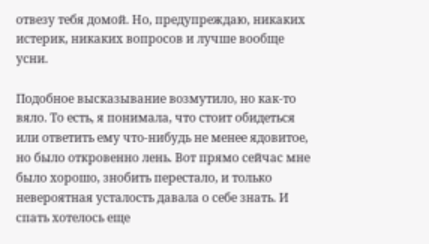отвезу тебя домой. Но, предупреждаю, никаких истерик, никаких вопросов и лучше вообще усни.

Подобное высказывание возмутило, но как-то вяло. То есть, я понимала, что стоит обидеться или ответить ему что-нибудь не менее ядовитое, но было откровенно лень. Вот прямо сейчас мне было хорошо, знобить перестало, и только невероятная усталость давала о себе знать. И спать хотелось еще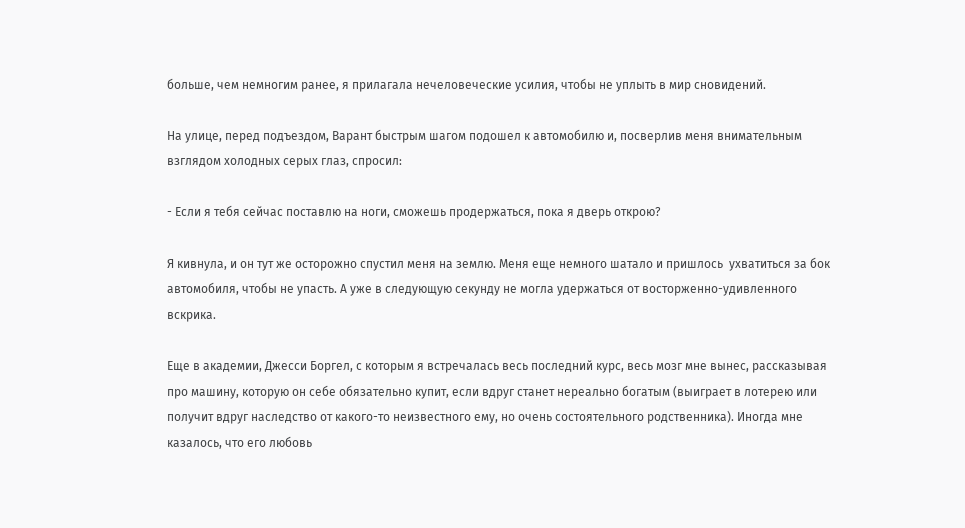больше, чем немногим ранее, я прилагала нечеловеческие усилия, чтобы не уплыть в мир сновидений.

На улице, перед подъездом, Варант быстрым шагом подошел к автомобилю и, посверлив меня внимательным взглядом холодных серых глаз, спросил:

- Если я тебя сейчас поставлю на ноги, сможешь продержаться, пока я дверь открою?

Я кивнула, и он тут же осторожно спустил меня на землю. Меня еще немного шатало и пришлось  ухватиться за бок автомобиля, чтобы не упасть. А уже в следующую секунду не могла удержаться от восторженно-удивленного вскрика.

Еще в академии, Джесси Боргел, с которым я встречалась весь последний курс, весь мозг мне вынес, рассказывая про машину, которую он себе обязательно купит, если вдруг станет нереально богатым (выиграет в лотерею или получит вдруг наследство от какого-то неизвестного ему, но очень состоятельного родственника). Иногда мне казалось, что его любовь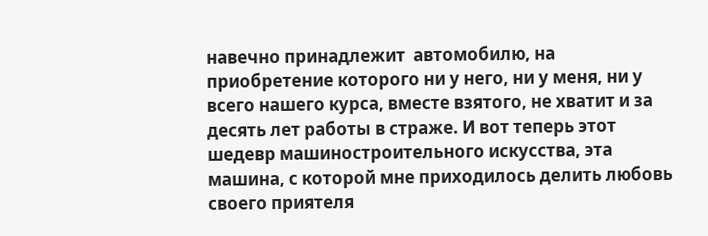навечно принадлежит  автомобилю, на приобретение которого ни у него, ни у меня, ни у всего нашего курса, вместе взятого, не хватит и за десять лет работы в страже. И вот теперь этот шедевр машиностроительного искусства, эта машина, с которой мне приходилось делить любовь своего приятеля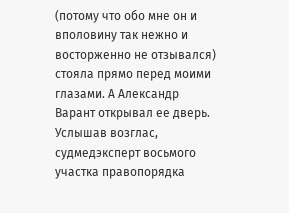(потому что обо мне он и вполовину так нежно и восторженно не отзывался) стояла прямо перед моими глазами. А Александр Варант открывал ее дверь. Услышав возглас, судмедэксперт восьмого участка правопорядка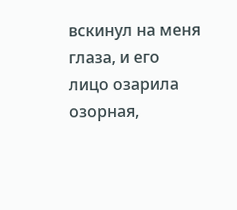вскинул на меня глаза, и его лицо озарила озорная,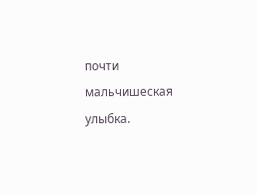почти мальчишеская улыбка.